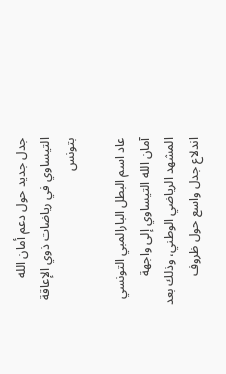جدل جديد حول دعم أمان الله التيساوي في رياضات ذوي الإعاقة بتونس

عاد اسم البطل البارالمبي التونسي آمان الله التيساوي إلى واجهة المشهد الرياضي الوطني، وذلك بعد اندلاع جدل واسع حول ظروف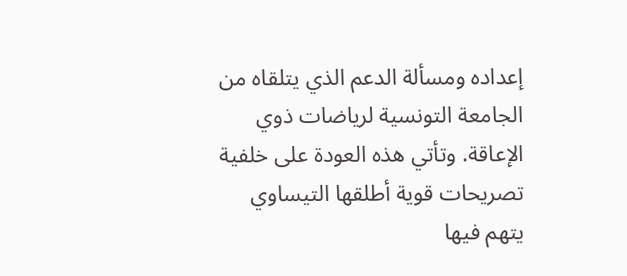إعداده ومسألة الدعم الذي يتلقاه من الجامعة التونسية لرياضات ذوي الإعاقة. وتأتي هذه العودة على خلفية تصريحات قوية أطلقها التيساوي يتهم فيها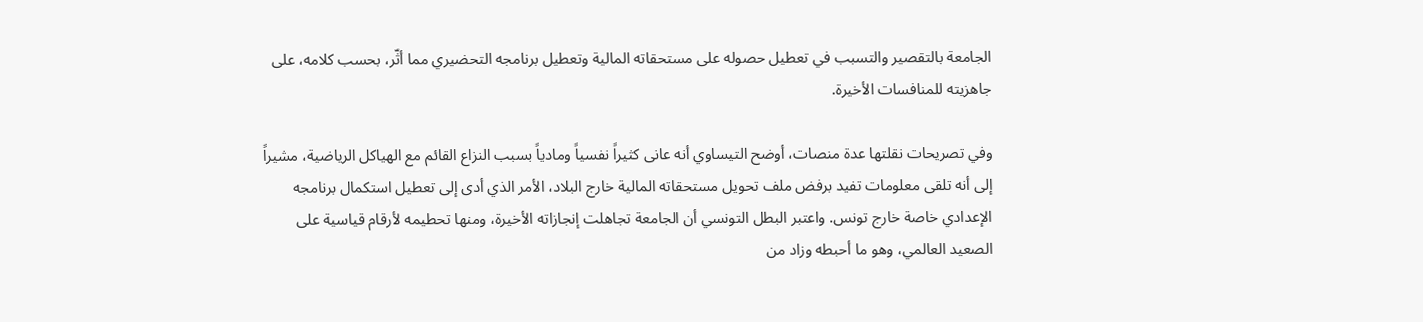الجامعة بالتقصير والتسبب في تعطيل حصوله على مستحقاته المالية وتعطيل برنامجه التحضيري مما أثّر، بحسب كلامه، على جاهزيته للمنافسات الأخيرة.

وفي تصريحات نقلتها عدة منصات، أوضح التيساوي أنه عانى كثيراً نفسياً ومادياً بسبب النزاع القائم مع الهياكل الرياضية، مشيراً إلى أنه تلقى معلومات تفيد برفض ملف تحويل مستحقاته المالية خارج البلاد، الأمر الذي أدى إلى تعطيل استكمال برنامجه الإعدادي خاصة خارج تونس. واعتبر البطل التونسي أن الجامعة تجاهلت إنجازاته الأخيرة، ومنها تحطيمه لأرقام قياسية على الصعيد العالمي، وهو ما أحبطه وزاد من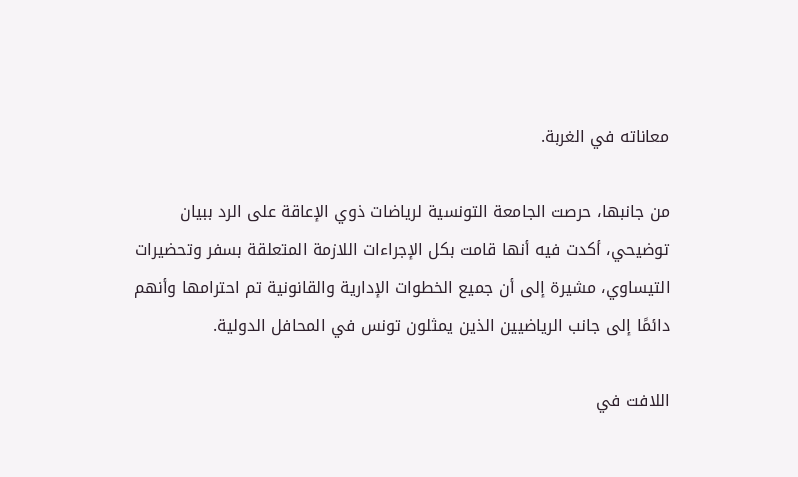معاناته في الغربة.

من جانبها، حرصت الجامعة التونسية لرياضات ذوي الإعاقة على الرد ببيان توضيحي، أكدت فيه أنها قامت بكل الإجراءات اللازمة المتعلقة بسفر وتحضيرات التيساوي، مشيرة إلى أن جميع الخطوات الإدارية والقانونية تم احترامها وأنهم دائمًا إلى جانب الرياضيين الذين يمثلون تونس في المحافل الدولية.

اللافت في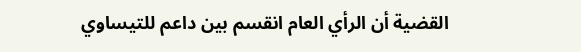القضية أن الرأي العام انقسم بين داعم للتيساوي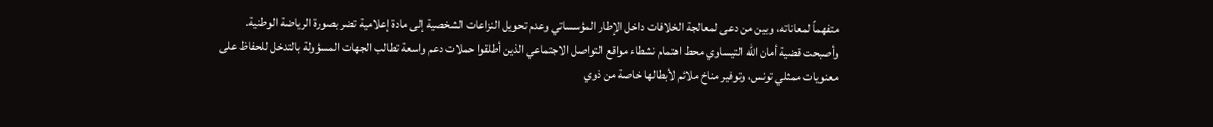متفهماً لمعاناته، وبين من دعى لمعالجة الخلافات داخل الإطار المؤسساتي وعدم تحويل النزاعات الشخصية إلى مادة إعلامية تضر بصورة الرياضة الوطنية. وأصبحت قضية أمان الله التيساوي محط اهتمام نشطاء مواقع التواصل الاجتماعي الذين أطلقوا حملات دعم واسعة تطالب الجهات المسؤولة بالتدخل للحفاظ على معنويات ممثلي تونس، وتوفير مناخ ملائم لأبطالها خاصة من ذوي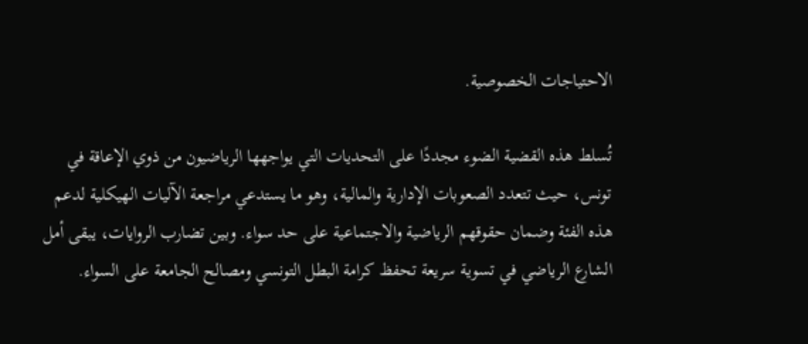الاحتياجات الخصوصية.

تُسلط هذه القضية الضوء مجددًا على التحديات التي يواجهها الرياضيون من ذوي الإعاقة في تونس، حيث تتعدد الصعوبات الإدارية والمالية، وهو ما يستدعي مراجعة الآليات الهيكلية لدعم هذه الفئة وضمان حقوقهم الرياضية والاجتماعية على حد سواء. وبين تضارب الروايات، يبقى أمل الشارع الرياضي في تسوية سريعة تحفظ كرامة البطل التونسي ومصالح الجامعة على السواء.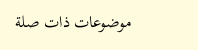موضوعات ذات صلة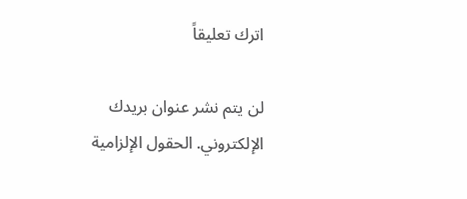اترك تعليقاً

لن يتم نشر عنوان بريدك الإلكتروني. الحقول الإلزامية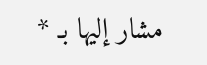مشار إليها بـ *